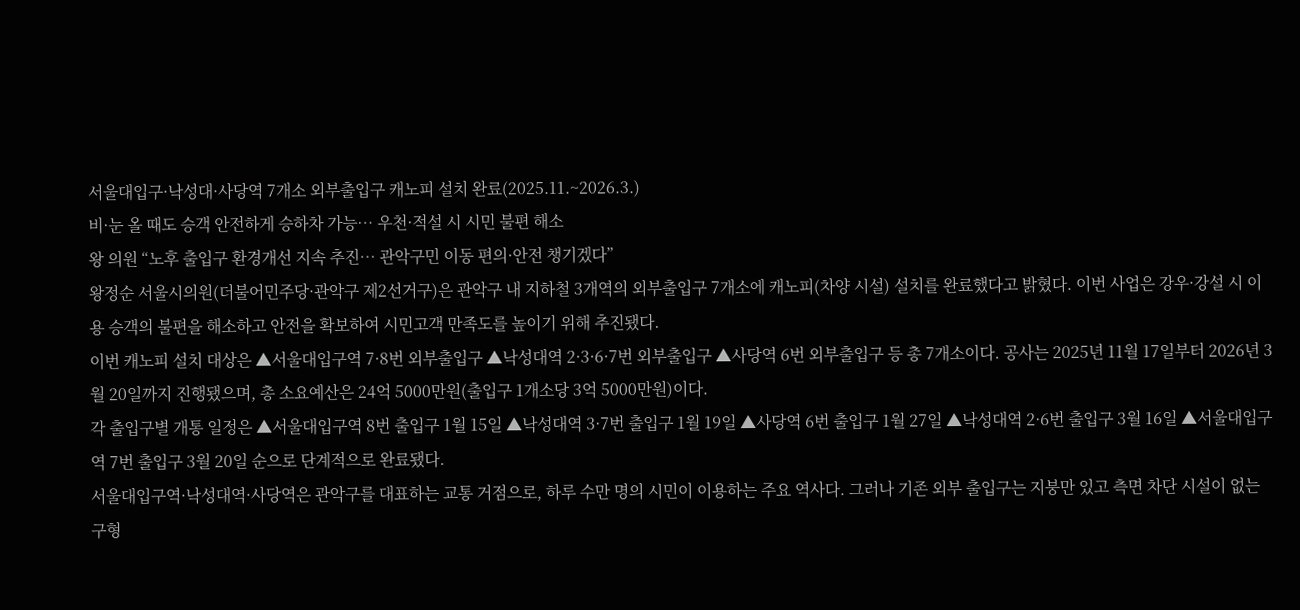서울대입구·낙성대·사당역 7개소 외부출입구 캐노피 설치 완료(2025.11.~2026.3.)
비·눈 올 때도 승객 안전하게 승하차 가능… 우천·적설 시 시민 불편 해소
왕 의원 “노후 출입구 환경개선 지속 추진… 관악구민 이동 편의·안전 챙기겠다”
왕정순 서울시의원(더불어민주당·관악구 제2선거구)은 관악구 내 지하철 3개역의 외부출입구 7개소에 캐노피(차양 시설) 설치를 완료했다고 밝혔다. 이번 사업은 강우·강설 시 이용 승객의 불편을 해소하고 안전을 확보하여 시민고객 만족도를 높이기 위해 추진됐다.
이번 캐노피 설치 대상은 ▲서울대입구역 7·8번 외부출입구 ▲낙성대역 2·3·6·7번 외부출입구 ▲사당역 6번 외부출입구 등 총 7개소이다. 공사는 2025년 11월 17일부터 2026년 3월 20일까지 진행됐으며, 총 소요예산은 24억 5000만원(출입구 1개소당 3억 5000만원)이다.
각 출입구별 개통 일정은 ▲서울대입구역 8번 출입구 1월 15일 ▲낙성대역 3·7번 출입구 1월 19일 ▲사당역 6번 출입구 1월 27일 ▲낙성대역 2·6번 출입구 3월 16일 ▲서울대입구역 7번 출입구 3월 20일 순으로 단계적으로 완료됐다.
서울대입구역·낙성대역·사당역은 관악구를 대표하는 교통 거점으로, 하루 수만 명의 시민이 이용하는 주요 역사다. 그러나 기존 외부 출입구는 지붕만 있고 측면 차단 시설이 없는 구형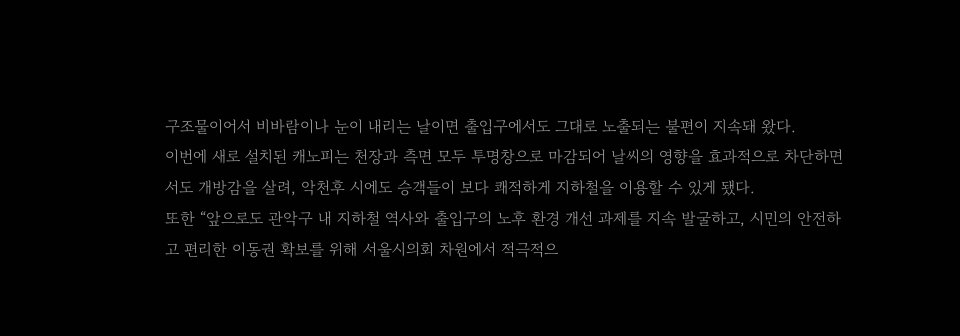구조물이어서 비바람이나 눈이 내리는 날이면 출입구에서도 그대로 노출되는 불편이 지속돼 왔다.
이번에 새로 설치된 캐노피는 천장과 측면 모두 투명창으로 마감되어 날씨의 영향을 효과적으로 차단하면서도 개방감을 살려, 악천후 시에도 승객들이 보다 쾌적하게 지하철을 이용할 수 있게 됐다.
또한 “앞으로도 관악구 내 지하철 역사와 출입구의 노후 환경 개선 과제를 지속 발굴하고, 시민의 안전하고 편리한 이동권 확보를 위해 서울시의회 차원에서 적극적으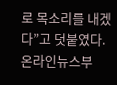로 목소리를 내겠다”고 덧붙였다.
온라인뉴스부